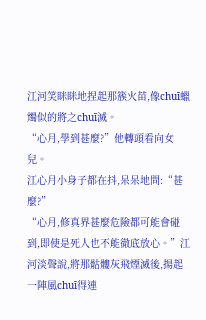江河笑眯眯地捏起那簇火苗,像chuī蠟燭似的將之chuī滅。
“心月,學到甚麼?”他轉頭看向女兒。
江心月小身子都在抖,呆呆地問:“甚麼?”
“心月,修真界甚麼危險都可能會碰到,即使是死人也不能徹底放心。”江河淡聲說,將那骷髏灰飛煙滅後,揚起一陣風chuī得連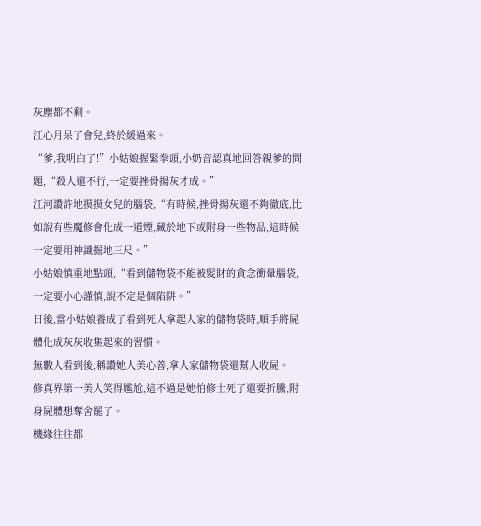灰塵都不剩。
江心月呆了會兒,終於緩過來。
“爹,我明白了!”小姑娘握緊拳頭,小奶音認真地回答親爹的問題,“殺人還不行,一定要挫骨揚灰才成。”
江河讚許地摸摸女兒的腦袋,“有時候,挫骨揚灰還不夠徹底,比如說有些魔修會化成一道煙,藏於地下或附身一些物品,這時候一定要用神識掘地三尺。”
小姑娘慎重地點頭,“看到儲物袋不能被髮財的貪念衝暈腦袋,一定要小心謹慎,說不定是個陷阱。”
日後,當小姑娘養成了看到死人拿起人家的儲物袋時,順手將屍體化成灰灰收集起來的習慣。
無數人看到後,稱讚她人美心善,拿人家儲物袋還幫人收屍。
修真界第一美人笑得尷尬,這不過是她怕修士死了還要折騰,附身屍體想奪舍罷了。
機緣往往都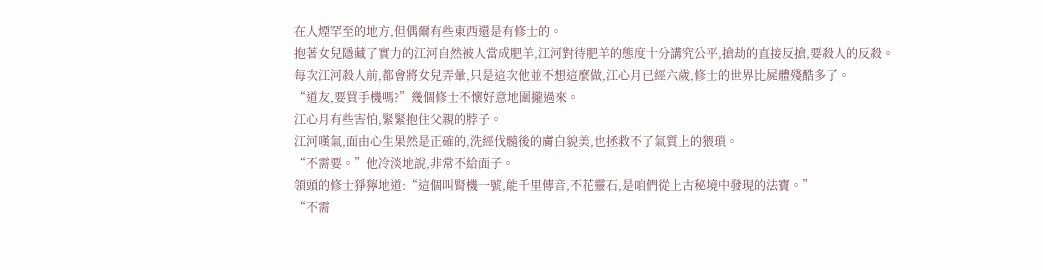在人煙罕至的地方,但偶爾有些東西還是有修士的。
抱著女兒隱藏了實力的江河自然被人當成肥羊,江河對待肥羊的態度十分講究公平,搶劫的直接反搶,要殺人的反殺。
每次江河殺人前,都會將女兒弄暈,只是這次他並不想這麼做,江心月已經六歲,修士的世界比屍體殘酷多了。
“道友,要買手機嗎?”幾個修士不懷好意地圍攏過來。
江心月有些害怕,緊緊抱住父親的脖子。
江河嘆氣,面由心生果然是正確的,洗經伐髓後的膚白貌美,也拯救不了氣質上的猥瑣。
“不需要。”他冷淡地說,非常不給面子。
領頭的修士猙獰地道:“這個叫腎機一號,能千里傳音,不花靈石,是咱們從上古秘境中發現的法寶。”
“不需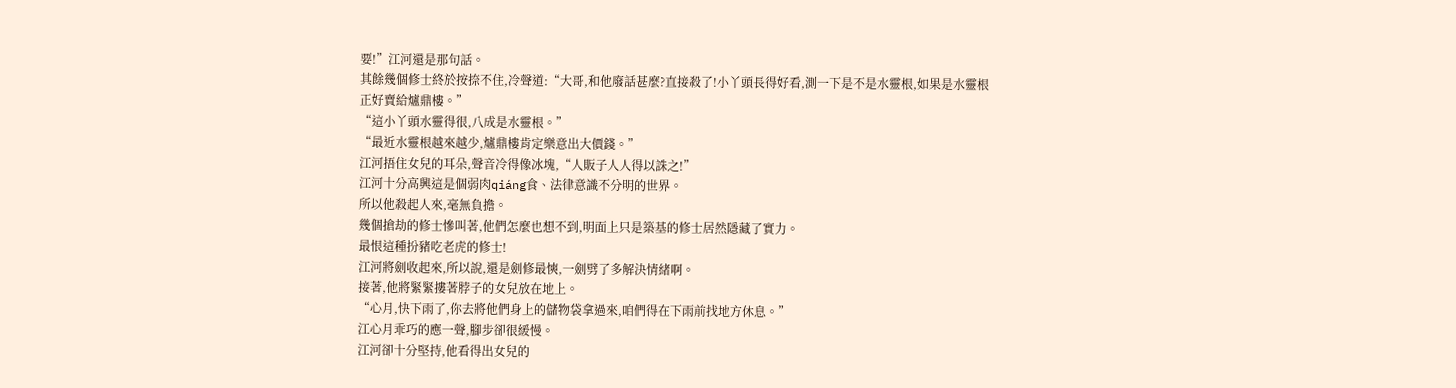要!”江河還是那句話。
其餘幾個修士終於按捺不住,冷聲道:“大哥,和他廢話甚麼?直接殺了!小丫頭長得好看,測一下是不是水靈根,如果是水靈根正好賣給爐鼎樓。”
“這小丫頭水靈得很,八成是水靈根。”
“最近水靈根越來越少,爐鼎樓肯定樂意出大價錢。”
江河捂住女兒的耳朵,聲音冷得像冰塊,“人販子人人得以誅之!”
江河十分高興這是個弱肉qiáng食、法律意識不分明的世界。
所以他殺起人來,毫無負擔。
幾個搶劫的修士慘叫著,他們怎麼也想不到,明面上只是築基的修士居然隱藏了實力。
最恨這種扮豬吃老虎的修士!
江河將劍收起來,所以說,還是劍修最慡,一劍劈了多解決情緒啊。
接著,他將緊緊摟著脖子的女兒放在地上。
“心月,快下雨了,你去將他們身上的儲物袋拿過來,咱們得在下雨前找地方休息。”
江心月乖巧的應一聲,腳步卻很緩慢。
江河卻十分堅持,他看得出女兒的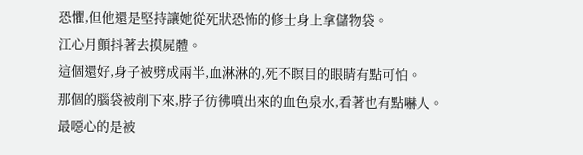恐懼,但他還是堅持讓她從死狀恐怖的修士身上拿儲物袋。
江心月顫抖著去摸屍體。
這個還好,身子被劈成兩半,血淋淋的,死不瞑目的眼睛有點可怕。
那個的腦袋被削下來,脖子彷彿噴出來的血色泉水,看著也有點嚇人。
最噁心的是被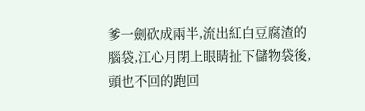爹一劍砍成兩半,流出紅白豆腐渣的腦袋,江心月閉上眼睛扯下儲物袋後,頭也不回的跑回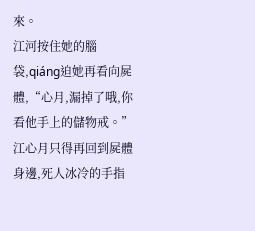來。
江河按住她的腦袋,qiáng迫她再看向屍體,“心月,漏掉了哦,你看他手上的儲物戒。”
江心月只得再回到屍體身邊,死人冰冷的手指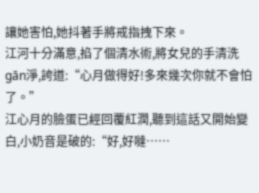讓她害怕,她抖著手將戒指拽下來。
江河十分滿意,掐了個清水術,將女兒的手清洗gān淨,誇道:“心月做得好!多來幾次你就不會怕了。”
江心月的臉蛋已經回覆紅潤,聽到這話又開始變白,小奶音是破的:“好,好噠……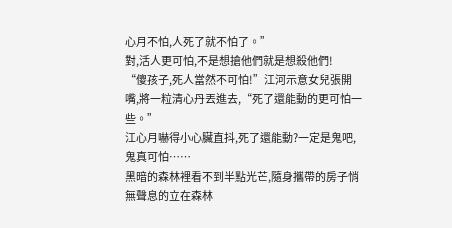心月不怕,人死了就不怕了。”
對,活人更可怕,不是想搶他們就是想殺他們!
“傻孩子,死人當然不可怕!”江河示意女兒張開嘴,將一粒清心丹丟進去,“死了還能動的更可怕一些。”
江心月嚇得小心臟直抖,死了還能動?一定是鬼吧,鬼真可怕……
黑暗的森林裡看不到半點光芒,隨身攜帶的房子悄無聲息的立在森林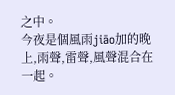之中。
今夜是個風雨jiāo加的晚上,雨聲,雷聲,風聲混合在一起。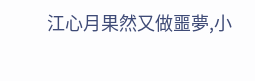江心月果然又做噩夢,小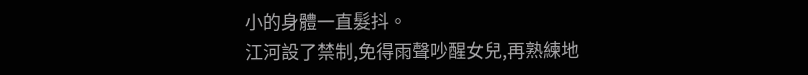小的身體一直髮抖。
江河設了禁制,免得雨聲吵醒女兒,再熟練地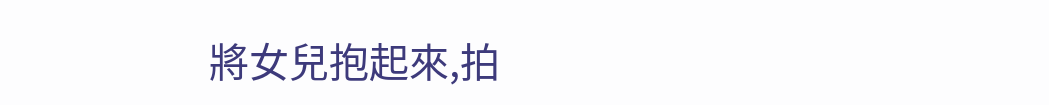將女兒抱起來,拍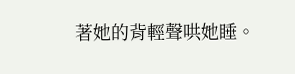著她的背輕聲哄她睡。